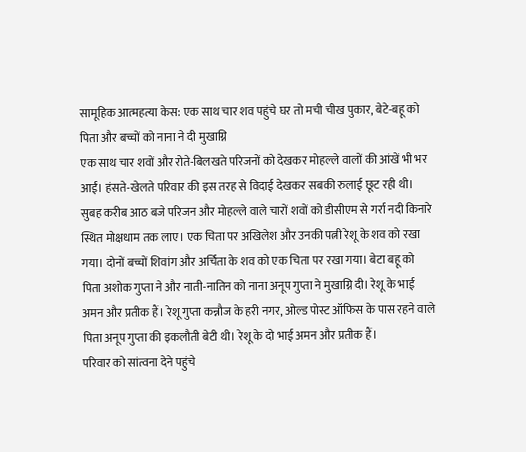सामूहिक आत्महत्या केस: एक साथ चार शव पहुंचे घर तो मची चीख पुकार, बेटे-बहू को पिता और बच्चों को नाना ने दी मुखाग्नि
एक साथ चार शवों और रोते-बिलखते परिजनों को देखकर मोहल्ले वालों की आंखें भी भर आईं। हंसते-खेलते परिवार की इस तरह से विदाई देखकर सबकी रुलाई छूट रही थी। सुबह करीब आठ बजे परिजन और मोहल्ले वाले चारों शवों को डीसीएम से गर्रा नदी किनारे स्थित मोक्षधाम तक लाए। एक चिता पर अखिलेश और उनकी पत्नी रेशू के शव को रखा गया। दोनों बच्चों शिवांग और अर्चिता के शव को एक चिता पर रखा गया। बेटा बहू को पिता अशोक गुप्ता ने और नाती-नातिन को नाना अनूप गुप्ता ने मुखाग्नि दी। रेशू के भाई अमन और प्रतीक हैं। रेशू गुप्ता कन्नौज के हरी नगर, ओल्ड पोस्ट ऑफिस के पास रहने वाले पिता अनूप गुप्ता की इकलौती बेटी थी। रेशू के दो भाई अमन और प्रतीक हैं।
परिवार को सांत्वना देने पहुंचे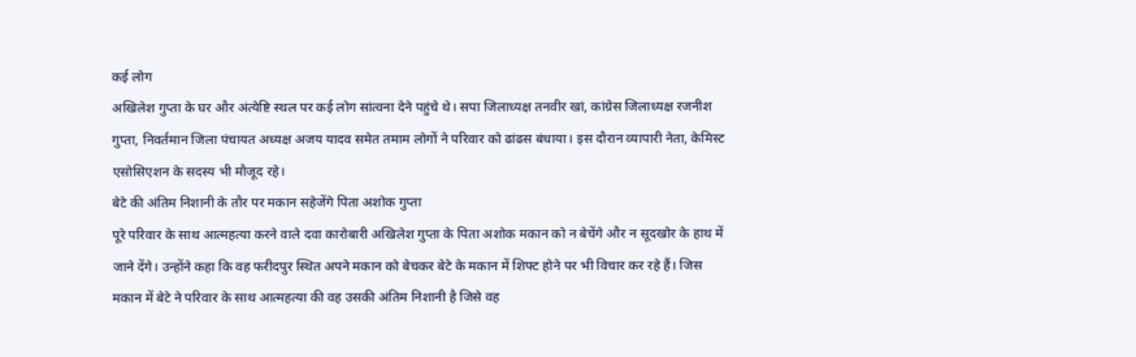कई लोग
अखिलेश गुप्ता के घर और अंत्येष्टि स्थल पर कई लोग सांत्वना देने पहुंचे थे। सपा जिलाध्यक्ष तनवीर खां, कांग्रेस जिलाध्यक्ष रजनीश गुप्ता, निवर्तमान जिला पंचायत अध्यक्ष अजय यादव समेत तमाम लोगों ने परिवार को ढांढस बंधाया। इस दौरान व्यापारी नेता, केमिस्ट एसोसिएशन के सदस्य भी मौजूद रहे।
बेटे की अंतिम निशानी के तौर पर मकान सहेजेंगे पिता अशोक गुप्ता
पूरे परिवार के साथ आत्महत्या करने वाले दवा कारोबारी अखिलेश गुप्ता के पिता अशोक मकान को न बेचेंगे और न सूदखोर के हाथ में जाने देंगे। उन्होंने कहा कि वह फरीदपुर स्थित अपने मकान को बेचकर बेटे के मकान में शिफ्ट होने पर भी विचार कर रहे हैं। जिस मकान में बेटे ने परिवार के साथ आत्महत्या की वह उसकी अंतिम निशानी है जिसे वह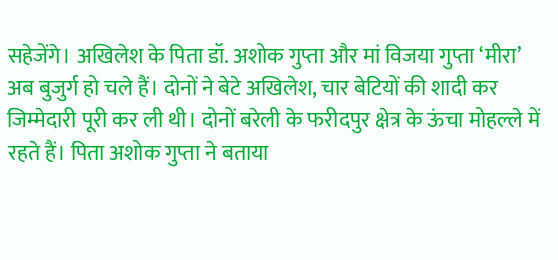सहेजेंगे। अखिलेश के पिता डॉ. अशोक गुप्ता और मां विजया गुप्ता ‘मीरा’ अब बुजुर्ग हो चले हैं। दोनों ने बेटे अखिलेश, चार बेटियों की शादी कर जिम्मेदारी पूरी कर ली थी। दोनों बरेली के फरीदपुर क्षेत्र के ऊंचा मोहल्ले में रहते हैं। पिता अशोक गुप्ता ने बताया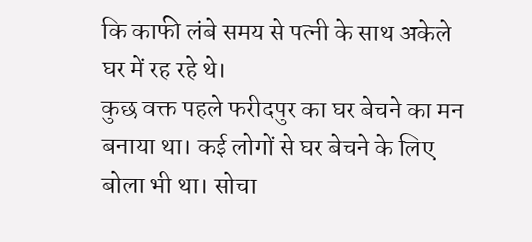कि काफी लंबे समय से पत्नी के साथ अकेले घर में रह रहे थे।
कुछ वक्त पहले फरीदपुर का घर बेचने का मन बनाया था। कई लोगों से घर बेचने के लिए बोला भी था। सोचा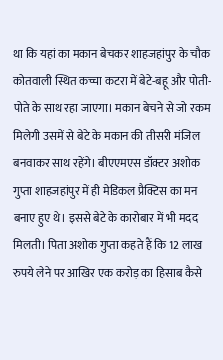था कि यहां का मकान बेचकर शाहजहांपुर के चौक कोतवाली स्थित कच्चा कटरा में बेटे-बहू और पोती-पोते के साथ रहा जाएगा। मकान बेचने से जो रकम मिलेगी उसमें से बेटे के मकान की तीसरी मंजिल बनवाकर साथ रहेंगे। बीएएमएस डॉक्टर अशोक गुप्ता शाहजहांपुर में ही मेडिकल प्रैक्टिस का मन बनाए हुए थे। इससे बेटे के कारोबार में भी मदद मिलती। पिता अशोक गुप्ता कहते हैं कि 12 लाख रुपये लेने पर आखिर एक करोड़ का हिसाब कैसे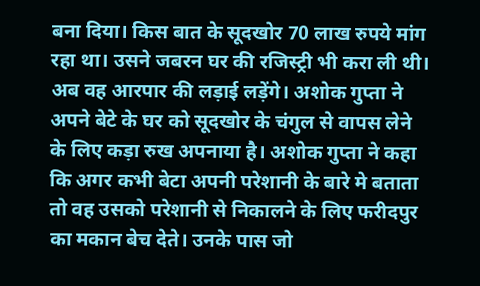बना दिया। किस बात के सूदखोर 70 लाख रुपये मांग रहा था। उसने जबरन घर की रजिस्ट्री भी करा ली थी। अब वह आरपार की लड़ाई लड़ेंगे। अशोक गुप्ता ने अपने बेटे के घर को सूदखोर के चंगुल से वापस लेने के लिए कड़ा रुख अपनाया है। अशोक गुप्ता ने कहा कि अगर कभी बेटा अपनी परेशानी के बारे मे बताता तो वह उसको परेशानी से निकालने के लिए फरीदपुर का मकान बेच देते। उनके पास जो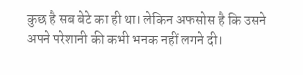कुछ है सब बेटे का ही था। लेकिन अफसोस है कि उसने अपने परेशानी की कभी भनक नहीं लगने दी।